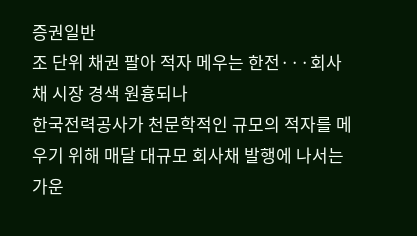증권일반
조 단위 채권 팔아 적자 메우는 한전···회사채 시장 경색 원흉되나
한국전력공사가 천문학적인 규모의 적자를 메우기 위해 매달 대규모 회사채 발행에 나서는 가운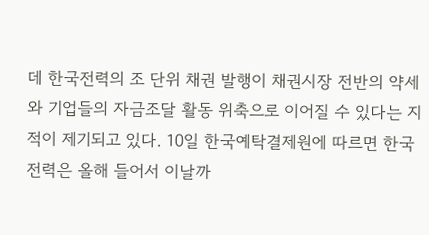데 한국전력의 조 단위 채권 발행이 채권시장 전반의 약세와 기업들의 자금조달 활동 위축으로 이어질 수 있다는 지적이 제기되고 있다. 10일 한국예탁결제원에 따르면 한국전력은 올해 들어서 이날까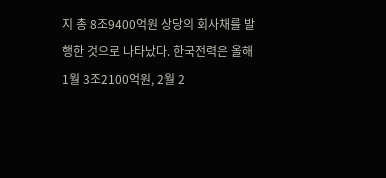지 총 8조9400억원 상당의 회사채를 발행한 것으로 나타났다. 한국전력은 올해 1월 3조2100억원, 2월 2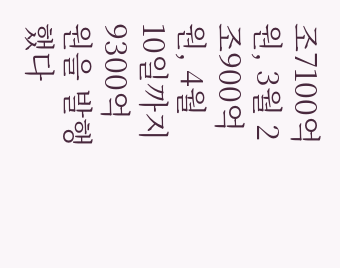조7100억원, 3월 2조900억원, 4월 10일까지 9300억원을 발행했다